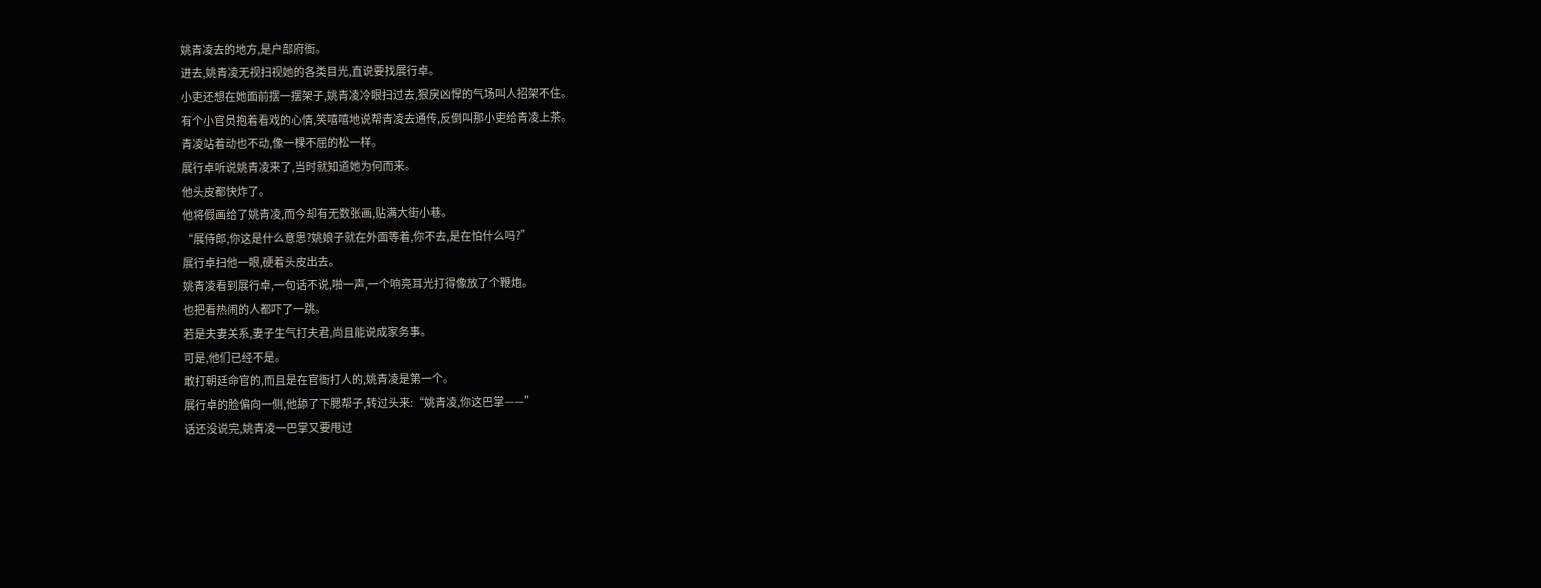姚青凌去的地方,是户部府衙。
进去,姚青凌无视扫视她的各类目光,直说要找展行卓。
小吏还想在她面前摆一摆架子,姚青凌冷眼扫过去,狠戾凶悍的气场叫人招架不住。
有个小官员抱着看戏的心情,笑嘻嘻地说帮青凌去通传,反倒叫那小吏给青凌上茶。
青凌站着动也不动,像一棵不屈的松一样。
展行卓听说姚青凌来了,当时就知道她为何而来。
他头皮都快炸了。
他将假画给了姚青凌,而今却有无数张画,贴满大街小巷。
“展侍郎,你这是什么意思?姚娘子就在外面等着,你不去,是在怕什么吗?”
展行卓扫他一眼,硬着头皮出去。
姚青凌看到展行卓,一句话不说,啪一声,一个响亮耳光打得像放了个鞭炮。
也把看热闹的人都吓了一跳。
若是夫妻关系,妻子生气打夫君,尚且能说成家务事。
可是,他们已经不是。
敢打朝廷命官的,而且是在官衙打人的,姚青凌是第一个。
展行卓的脸偏向一侧,他舔了下腮帮子,转过头来:“姚青凌,你这巴掌——”
话还没说完,姚青凌一巴掌又要甩过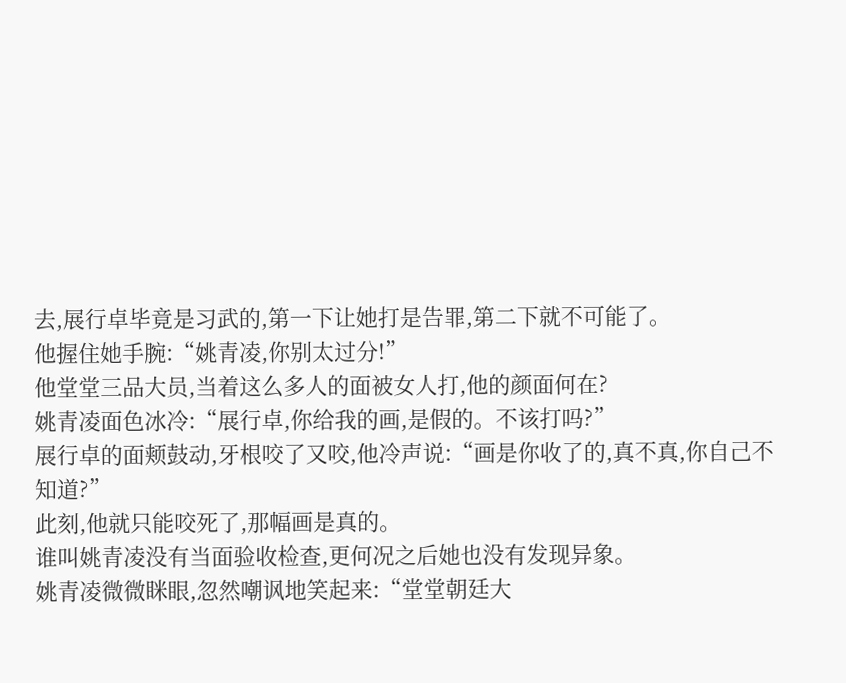去,展行卓毕竟是习武的,第一下让她打是告罪,第二下就不可能了。
他握住她手腕:“姚青凌,你别太过分!”
他堂堂三品大员,当着这么多人的面被女人打,他的颜面何在?
姚青凌面色冰冷:“展行卓,你给我的画,是假的。不该打吗?”
展行卓的面颊鼓动,牙根咬了又咬,他冷声说:“画是你收了的,真不真,你自己不知道?”
此刻,他就只能咬死了,那幅画是真的。
谁叫姚青凌没有当面验收检查,更何况之后她也没有发现异象。
姚青凌微微眯眼,忽然嘲讽地笑起来:“堂堂朝廷大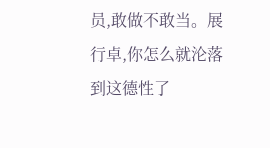员,敢做不敢当。展行卓,你怎么就沦落到这德性了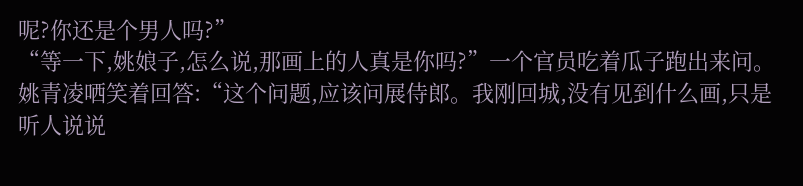呢?你还是个男人吗?”
“等一下,姚娘子,怎么说,那画上的人真是你吗?”一个官员吃着瓜子跑出来问。
姚青凌哂笑着回答:“这个问题,应该问展侍郎。我刚回城,没有见到什么画,只是听人说说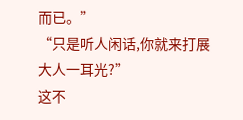而已。”
“只是听人闲话,你就来打展大人一耳光?”
这不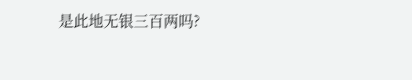是此地无银三百两吗?